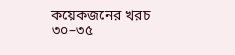কয়েকজনের খরচ ৩০–৩৫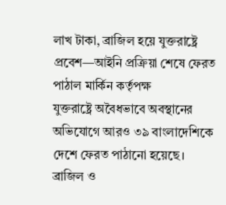লাখ টাকা, ব্রাজিল হয়ে যুক্তরাষ্ট্রে প্রবেশ—আইনি প্রক্রিয়া শেষে ফেরত পাঠাল মার্কিন কর্তৃপক্ষ
যুক্তরাষ্ট্রে অবৈধভাবে অবস্থানের অভিযোগে আরও ৩৯ বাংলাদেশিকে দেশে ফেরত পাঠানো হয়েছে। ব্রাজিল ও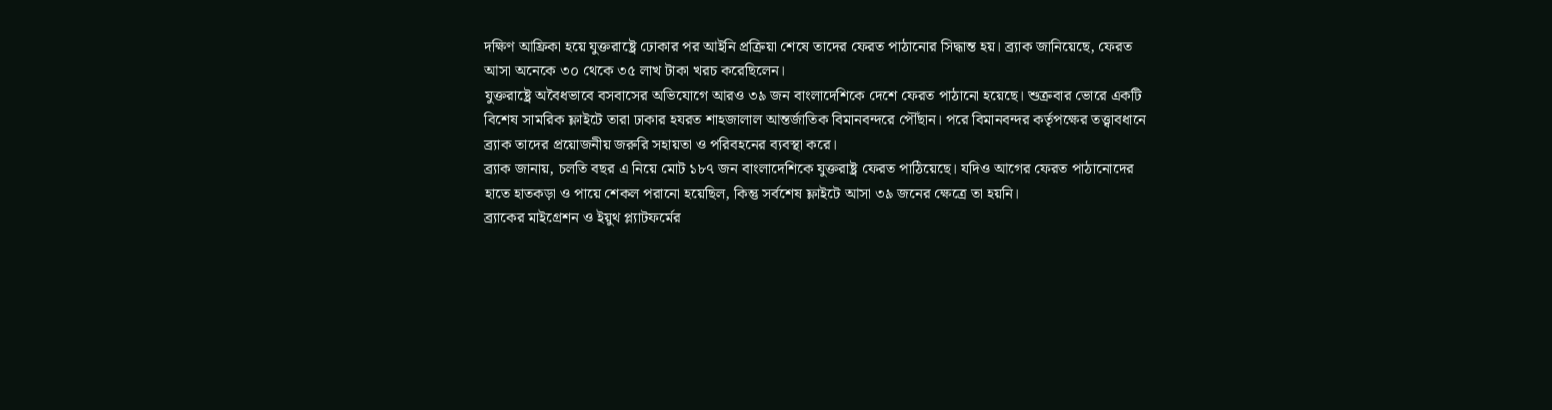দক্ষিণ আফ্রিকা হয়ে যুক্তরাষ্ট্রে ঢোকার পর আইনি প্রক্রিয়া শেষে তাদের ফেরত পাঠানোর সিদ্ধান্ত হয়। ব্র্যাক জানিয়েছে, ফেরত আসা অনেকে ৩০ থেকে ৩৫ লাখ টাকা খরচ করেছিলেন।
যুক্তরাষ্ট্রে অবৈধভাবে বসবাসের অভিযোগে আরও ৩৯ জন বাংলাদেশিকে দেশে ফেরত পাঠানো হয়েছে। শুক্রবার ভোরে একটি বিশেষ সামরিক ফ্লাইটে তারা ঢাকার হযরত শাহজালাল আন্তর্জাতিক বিমানবন্দরে পৌঁছান। পরে বিমানবন্দর কর্তৃপক্ষের তত্ত্বাবধানে ব্র্যাক তাদের প্রয়োজনীয় জরুরি সহায়তা ও পরিবহনের ব্যবস্থা করে।
ব্র্যাক জানায়, চলতি বছর এ নিয়ে মোট ১৮৭ জন বাংলাদেশিকে যুক্তরাষ্ট্র ফেরত পাঠিয়েছে। যদিও আগের ফেরত পাঠানোদের হাতে হাতকড়া ও পায়ে শেকল পরানো হয়েছিল, কিন্তু সর্বশেষ ফ্লাইটে আসা ৩৯ জনের ক্ষেত্রে তা হয়নি।
ব্র্যাকের মাইগ্রেশন ও ইয়ুথ প্ল্যাটফর্মের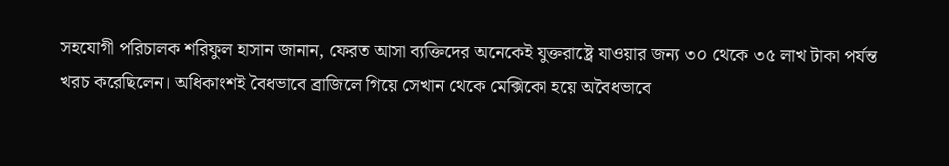সহযোগী পরিচালক শরিফুল হাসান জানান, ফেরত আসা ব্যক্তিদের অনেকেই যুক্তরাষ্ট্রে যাওয়ার জন্য ৩০ থেকে ৩৫ লাখ টাকা পর্যন্ত খরচ করেছিলেন। অধিকাংশই বৈধভাবে ব্রাজিলে গিয়ে সেখান থেকে মেক্সিকো হয়ে অবৈধভাবে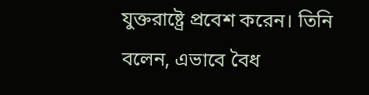যুক্তরাষ্ট্রে প্রবেশ করেন। তিনি বলেন, এভাবে বৈধ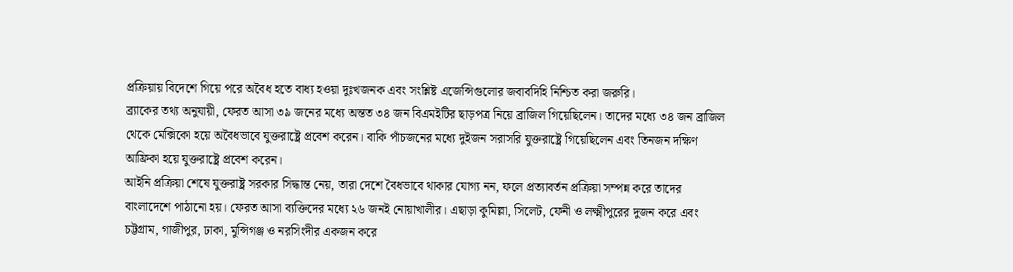প্রক্রিয়ায় বিদেশে গিয়ে পরে অবৈধ হতে বাধ্য হওয়া দুঃখজনক এবং সংশ্লিষ্ট এজেন্সিগুলোর জবাবদিহি নিশ্চিত করা জরুরি।
ব্র্যাকের তথ্য অনুযায়ী, ফেরত আসা ৩৯ জনের মধ্যে অন্তত ৩৪ জন বিএমইটির ছাড়পত্র নিয়ে ব্রাজিল গিয়েছিলেন। তাদের মধ্যে ৩৪ জন ব্রাজিল থেকে মেক্সিকো হয়ে অবৈধভাবে যুক্তরাষ্ট্রে প্রবেশ করেন। বাকি পাঁচজনের মধ্যে দুইজন সরাসরি যুক্তরাষ্ট্রে গিয়েছিলেন এবং তিনজন দক্ষিণ আফ্রিকা হয়ে যুক্তরাষ্ট্রে প্রবেশ করেন।
আইনি প্রক্রিয়া শেষে যুক্তরাষ্ট্র সরকার সিদ্ধান্ত নেয়, তারা দেশে বৈধভাবে থাকার যোগ্য নন, ফলে প্রত্যাবর্তন প্রক্রিয়া সম্পন্ন করে তাদের বাংলাদেশে পাঠানো হয়। ফেরত আসা ব্যক্তিদের মধ্যে ২৬ জনই নোয়াখালীর। এছাড়া কুমিল্লা, সিলেট, ফেনী ও লক্ষ্মীপুরের দুজন করে এবং চট্টগ্রাম, গাজীপুর, ঢাকা, মুন্সিগঞ্জ ও নরসিংদীর একজন করে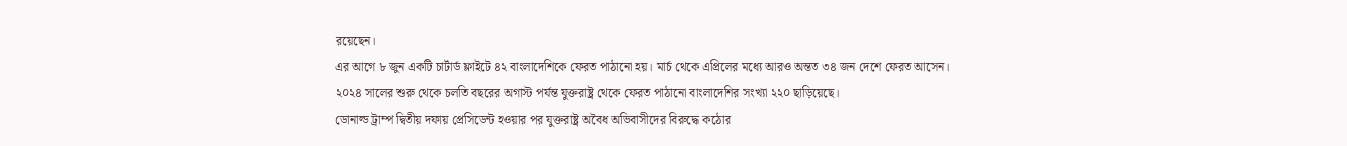রয়েছেন।
এর আগে ৮ জুন একটি চার্টার্ড ফ্লাইটে ৪২ বাংলাদেশিকে ফেরত পাঠানো হয়। মার্চ থেকে এপ্রিলের মধ্যে আরও অন্তত ৩৪ জন দেশে ফেরত আসেন। ২০২৪ সালের শুরু থেকে চলতি বছরের অগাস্ট পর্যন্ত যুক্তরাষ্ট্র থেকে ফেরত পাঠানো বাংলাদেশির সংখ্যা ২২০ ছাড়িয়েছে।
ডোনাল্ড ট্রাম্প দ্বিতীয় দফায় প্রেসিডেন্ট হওয়ার পর যুক্তরাষ্ট্র অবৈধ অভিবাসীদের বিরুদ্ধে কঠোর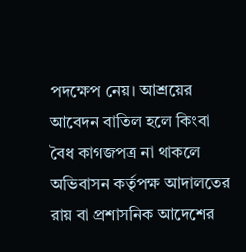পদক্ষেপ নেয়। আশ্রয়ের আবেদন বাতিল হলে কিংবা বৈধ কাগজপত্র না থাকলে অভিবাসন কর্তৃপক্ষ আদালতের রায় বা প্রশাসনিক আদেশের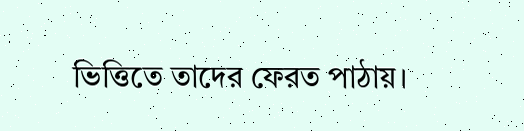ভিত্তিতে তাদের ফেরত পাঠায়।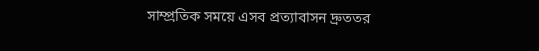সাম্প্রতিক সময়ে এসব প্রত্যাবাসন দ্রুততর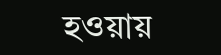হওয়ায়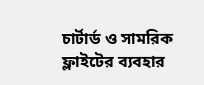চার্টার্ড ও সামরিক ফ্লাইটের ব্যবহার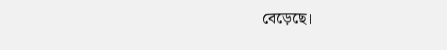বেড়েছে।